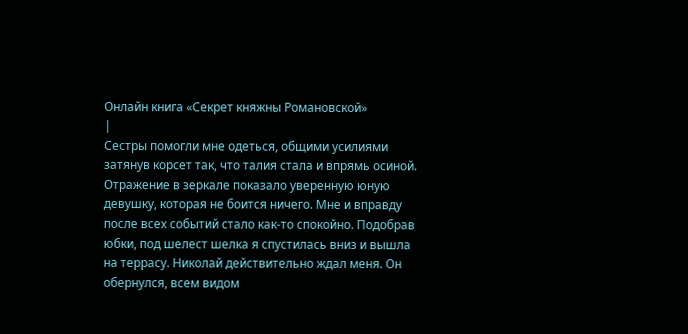Онлайн книга «Секрет княжны Романовской»
|
Сестры помогли мне одеться, общими усилиями затянув корсет так, что талия стала и впрямь осиной. Отражение в зеркале показало уверенную юную девушку, которая не боится ничего. Мне и вправду после всех событий стало как-то спокойно. Подобрав юбки, под шелест шелка я спустилась вниз и вышла на террасу. Николай действительно ждал меня. Он обернулся, всем видом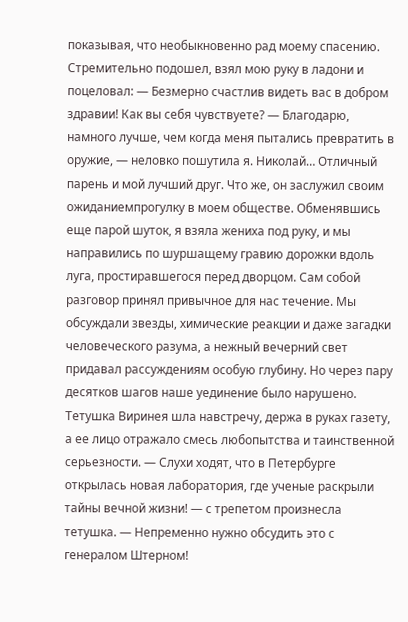показывая, что необыкновенно рад моему спасению. Стремительно подошел, взял мою руку в ладони и поцеловал: — Безмерно счастлив видеть вас в добром здравии! Как вы себя чувствуете? — Благодарю, намного лучше, чем когда меня пытались превратить в оружие, — неловко пошутила я. Николай… Отличный парень и мой лучший друг. Что же, он заслужил своим ожиданиемпрогулку в моем обществе. Обменявшись еще парой шуток, я взяла жениха под руку, и мы направились по шуршащему гравию дорожки вдоль луга, простиравшегося перед дворцом. Сам собой разговор принял привычное для нас течение. Мы обсуждали звезды, химические реакции и даже загадки человеческого разума, а нежный вечерний свет придавал рассуждениям особую глубину. Но через пару десятков шагов наше уединение было нарушено. Тетушка Виринея шла навстречу, держа в руках газету, а ее лицо отражало смесь любопытства и таинственной серьезности. — Слухи ходят, что в Петербурге открылась новая лаборатория, где ученые раскрыли тайны вечной жизни! — с трепетом произнесла тетушка. — Непременно нужно обсудить это с генералом Штерном!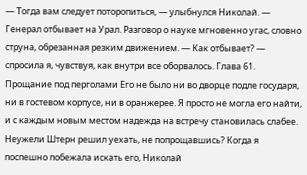— Тогда вам следует поторопиться, — улыбнулся Николай. — Генерал отбывает на Урал. Разговор о науке мгновенно угас, словно струна, обрезанная резким движением. — Как отбывает? — спросила я, чувствуя, как внутри все оборвалось. Глава 61. Прощание под перголами Его не было ни во дворце подле государя, ни в гостевом корпусе, ни в оранжерее. Я просто не могла его найти, и с каждым новым местом надежда на встречу становилась слабее. Неужели Штерн решил уехать, не попрощавшись? Когда я поспешно побежала искать его, Николай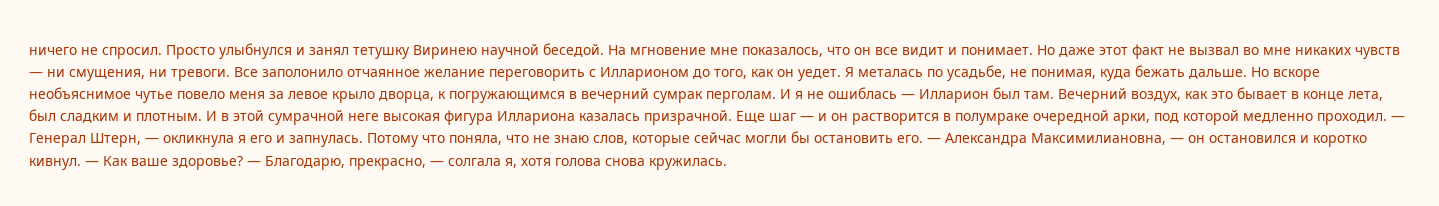ничего не спросил. Просто улыбнулся и занял тетушку Виринею научной беседой. На мгновение мне показалось, что он все видит и понимает. Но даже этот факт не вызвал во мне никаких чувств — ни смущения, ни тревоги. Все заполонило отчаянное желание переговорить с Илларионом до того, как он уедет. Я металась по усадьбе, не понимая, куда бежать дальше. Но вскоре необъяснимое чутье повело меня за левое крыло дворца, к погружающимся в вечерний сумрак перголам. И я не ошиблась — Илларион был там. Вечерний воздух, как это бывает в конце лета, был сладким и плотным. И в этой сумрачной неге высокая фигура Иллариона казалась призрачной. Еще шаг — и он растворится в полумраке очередной арки, под которой медленно проходил. — Генерал Штерн, — окликнула я его и запнулась. Потому что поняла, что не знаю слов, которые сейчас могли бы остановить его. — Александра Максимилиановна, — он остановился и коротко кивнул. — Как ваше здоровье? — Благодарю, прекрасно, — солгала я, хотя голова снова кружилась.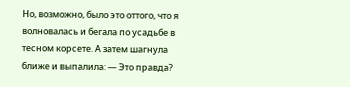Но, возможно, было это оттого, что я волновалась и бегала по усадьбе в тесном корсете. А затем шагнула ближе и выпалила: — Это правда?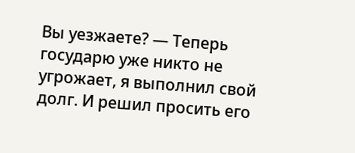Вы уезжаете? — Теперь государю уже никто не угрожает, я выполнил свой долг. И решил просить его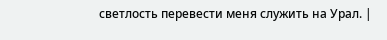светлость перевести меня служить на Урал. |